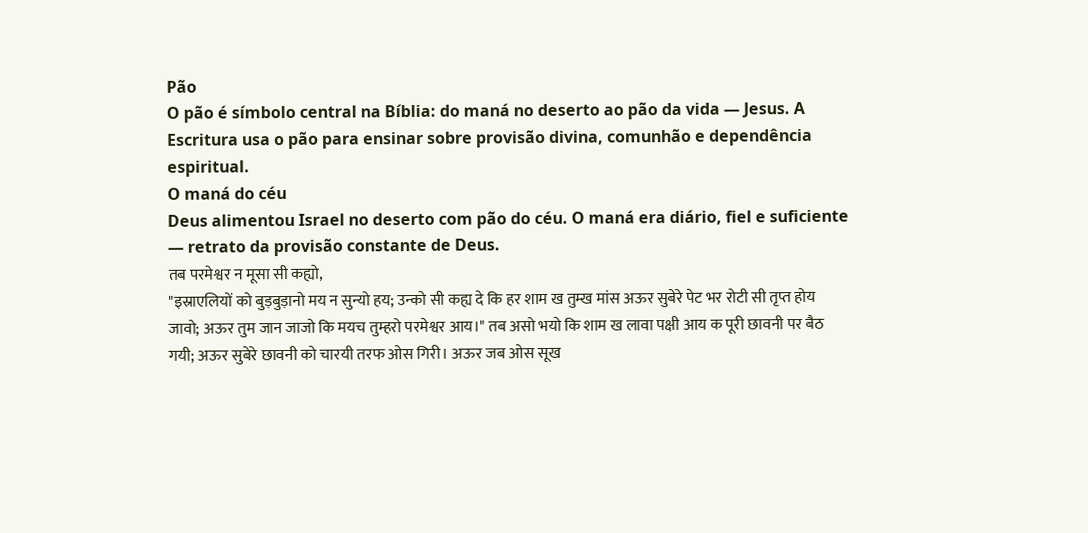Pão
O pão é símbolo central na Bíblia: do maná no deserto ao pão da vida — Jesus. A Escritura usa o pão para ensinar sobre provisão divina, comunhão e dependência espiritual.
O maná do céu
Deus alimentou Israel no deserto com pão do céu. O maná era diário, fiel e suficiente — retrato da provisão constante de Deus.
तब परमेश्वर न मूसा सी कह्यो,
"इस्राएलियों को बुड़बुड़ानो मय न सुन्यो हय; उन्को सी कह्य दे कि हर शाम ख तुम्ख मांस अऊर सुबेरे पेट भर रोटी सी तृप्त होय जावो; अऊर तुम जान जाजो कि मयच तुम्हरो परमेश्वर आय।" तब असो भयो कि शाम ख लावा पक्षी आय क पूरी छावनी पर बैठ गयी; अऊर सुबेरे छावनी को चारयी तरफ ओस गिरी। अऊर जब ओस सूख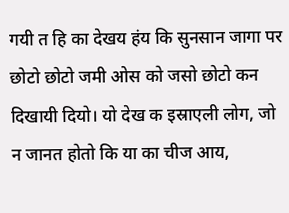गयी त हि का देखय हंय कि सुनसान जागा पर छोटो छोटो जमी ओस को जसो छोटो कन दिखायी दियो। यो देख क इस्राएली लोग, जो न जानत होतो कि या का चीज आय,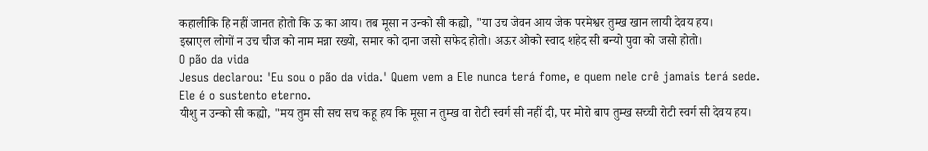कहालीकि हि नहीं जानत होतो कि ऊ का आय। तब मूसा न उन्को सी कह्यो, "या उच जेवन आय जेक परमेश्वर तुम्ख खान लायी देवय हय।
इस्राएल लोगों न उच चीज को नाम मन्ना रख्यो, समार को दाना जसो सफेद होतो। अऊर ओको स्वाद शहेद सी बन्यो पुवा को जसो होतो।
O pão da vida
Jesus declarou: 'Eu sou o pão da vida.' Quem vem a Ele nunca terá fome, e quem nele crê jamais terá sede. Ele é o sustento eterno.
यीशु न उन्को सी कह्यो, "मय तुम सी सच सच कहू हय कि मूसा न तुम्ख वा रोटी स्वर्ग सी नहीं दी, पर मोरो बाप तुम्ख सच्ची रोटी स्वर्ग सी देवय हय।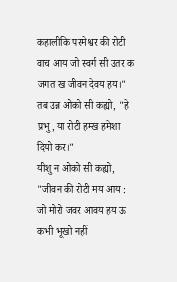कहालीकि परमेश्वर की रोटी वाच आय जो स्वर्ग सी उतर क जगत ख जीवन देवय हय।"
तब उन्न ओको सी कह्यो, "हे प्रभु, या रोटी हम्ख हमेशा दियो कर।"
यीशु न ओको सी कह्यो, "जीवन की रोटी मय आय : जो मोरो जवर आवय हय ऊ कभी भूखो नहीं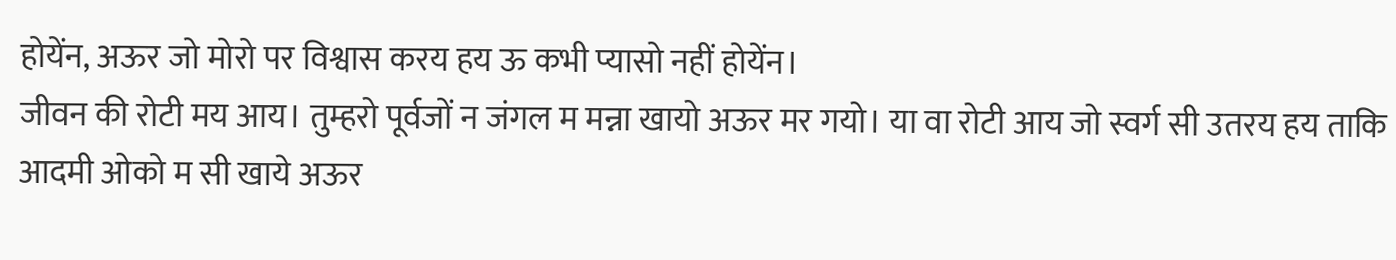होयेंन, अऊर जो मोरो पर विश्वास करय हय ऊ कभी प्यासो नहीं होयेंन।
जीवन की रोटी मय आय। तुम्हरो पूर्वजों न जंगल म मन्ना खायो अऊर मर गयो। या वा रोटी आय जो स्वर्ग सी उतरय हय ताकि आदमी ओको म सी खाये अऊर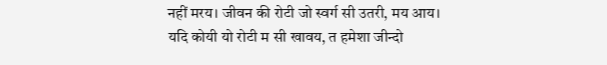नहीं मरय। जीवन की रोटी जो स्वर्ग सी उतरी, मय आय। यदि कोयी यो रोटी म सी खावय, त हमेशा जीन्दो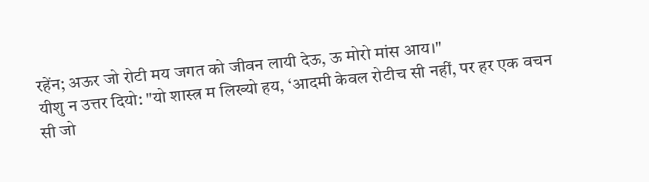रहेंन; अऊर जो रोटी मय जगत को जीवन लायी देऊ, ऊ मोरो मांस आय।"
यीशु न उत्तर दियो: "यो शास्त्र म लिख्यो हय, ‘आदमी केवल रोटीच सी नहीं, पर हर एक वचन सी जो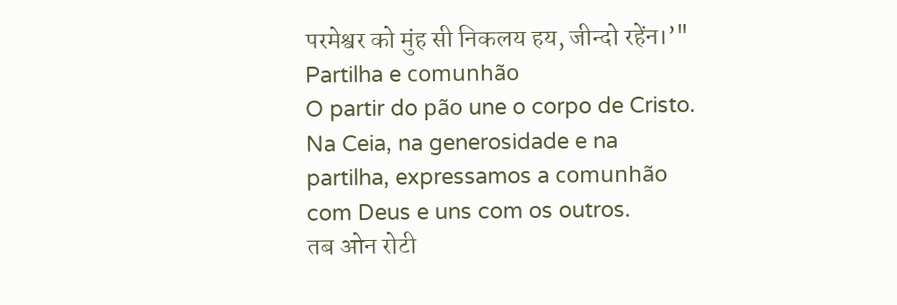परमेश्वर को मुंह सी निकलय हय, जीन्दो रहेंन।’"
Partilha e comunhão
O partir do pão une o corpo de Cristo. Na Ceia, na generosidade e na partilha, expressamos a comunhão com Deus e uns com os outros.
तब ओन रोटी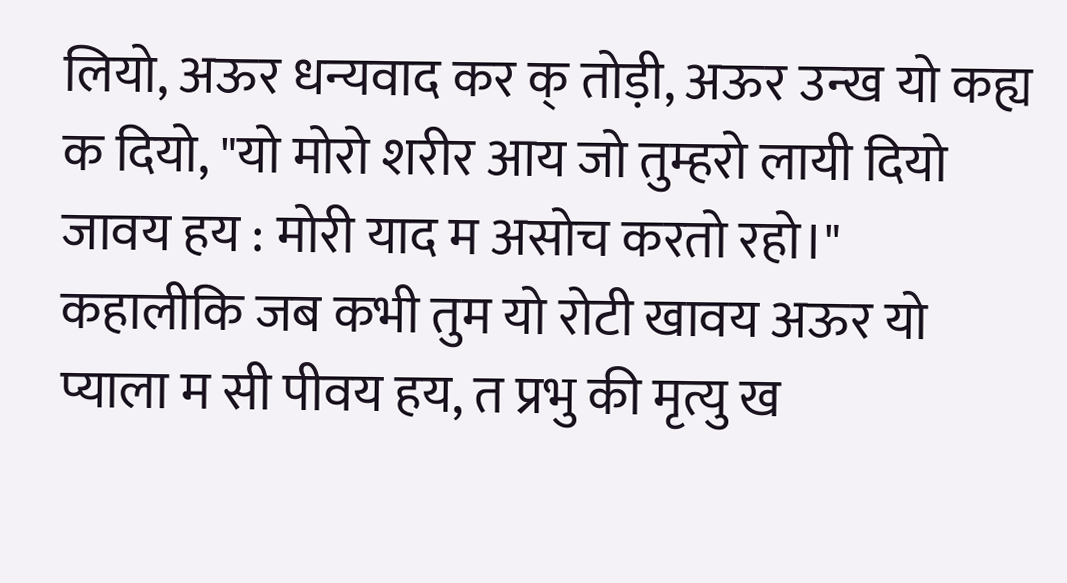लियो, अऊर धन्यवाद कर क् तोड़ी, अऊर उन्ख यो कह्य क दियो, "यो मोरो शरीर आय जो तुम्हरो लायी दियो जावय हय : मोरी याद म असोच करतो रहो।"
कहालीकि जब कभी तुम यो रोटी खावय अऊर यो प्याला म सी पीवय हय, त प्रभु की मृत्यु ख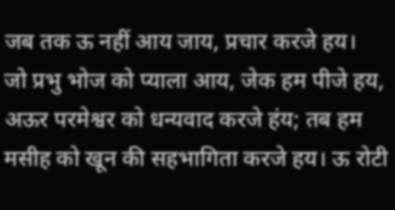जब तक ऊ नहीं आय जाय, प्रचार करजे हय।
जो प्रभु भोज को प्याला आय, जेक हम पीजे हय, अऊर परमेश्वर को धन्यवाद करजे हंय; तब हम मसीह को खून की सहभागिता करजे हय। ऊ रोटी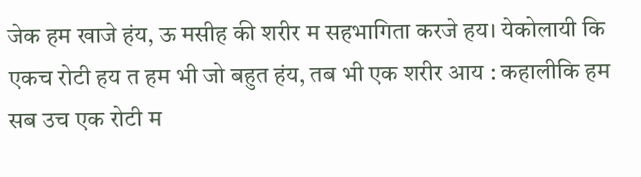जेक हम खाजे हंय, ऊ मसीह की शरीर म सहभागिता करजे हय। येकोलायी कि एकच रोटी हय त हम भी जो बहुत हंय, तब भी एक शरीर आय : कहालीकि हम सब उच एक रोटी म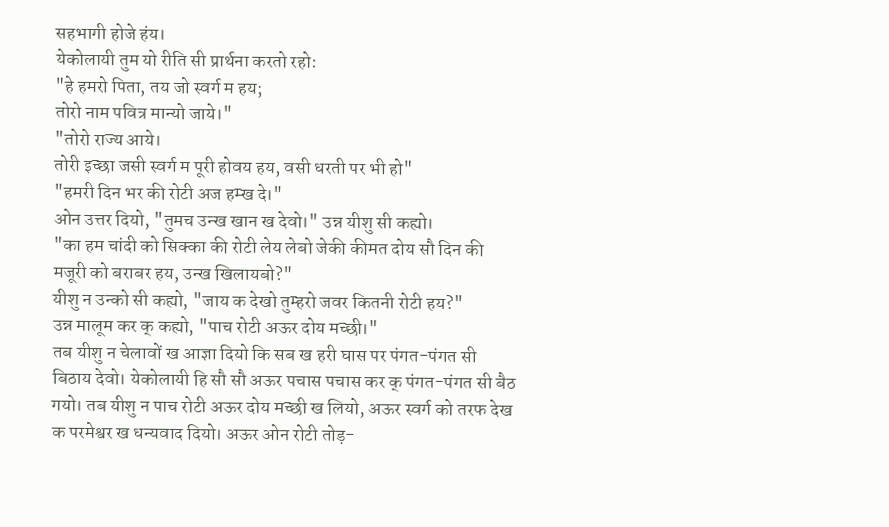सहभागी होजे हंय।
येकोलायी तुम यो रीति सी प्रार्थना करतो रहो:
"हे हमरो पिता, तय जो स्वर्ग म हय;
तोरो नाम पवित्र मान्यो जाये।"
"तोरो राज्य आये।
तोरी इच्छा जसी स्वर्ग म पूरी होवय हय, वसी धरती पर भी हो"
"हमरी दिन भर की रोटी अज हम्ख दे।"
ओन उत्तर दियो, "तुमच उन्ख खान ख देवो।" उन्न यीशु सी कह्यो।
"का हम चांदी को सिक्का की रोटी लेय लेबो जेकी कीमत दोय सौ दिन की मजूरी को बराबर हय, उन्ख खिलायबो?"
यीशु न उन्को सी कह्यो, "जाय क देखो तुम्हरो जवर कितनी रोटी हय?"
उन्न मालूम कर क् कह्यो, "पाच रोटी अऊर दोय मच्छी।"
तब यीशु न चेलावों ख आज्ञा दियो कि सब ख हरी घास पर पंगत-पंगत सी बिठाय देवो। येकोलायी हि सौ सौ अऊर पचास पचास कर क् पंगत-पंगत सी बैठ गयो। तब यीशु न पाच रोटी अऊर दोय मच्छी ख लियो, अऊर स्वर्ग को तरफ देख क परमेश्वर ख धन्यवाद दियो। अऊर ओन रोटी तोड़-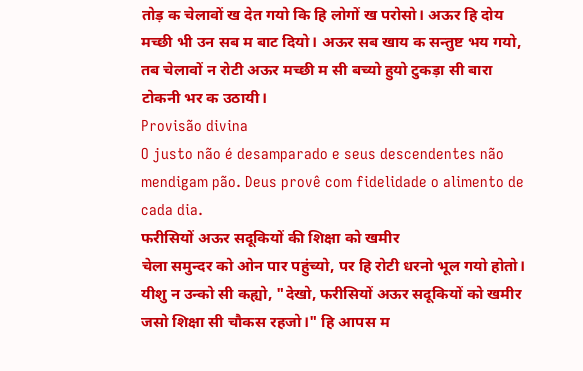तोड़ क चेलावों ख देत गयो कि हि लोगों ख परोसो। अऊर हि दोय मच्छी भी उन सब म बाट दियो। अऊर सब खाय क सन्तुष्ट भय गयो, तब चेलावों न रोटी अऊर मच्छी म सी बच्यो हुयो टुकड़ा सी बारा टोकनी भर क उठायी।
Provisão divina
O justo não é desamparado e seus descendentes não mendigam pão. Deus provê com fidelidade o alimento de cada dia.
फरीसियों अऊर सदूकियों की शिक्षा को खमीर
चेला समुन्दर को ओन पार पहुंच्यो, पर हि रोटी धरनो भूल गयो होतो। यीशु न उन्को सी कह्यो, "देखो, फरीसियों अऊर सदूकियों को खमीर जसो शिक्षा सी चौकस रहजो।" हि आपस म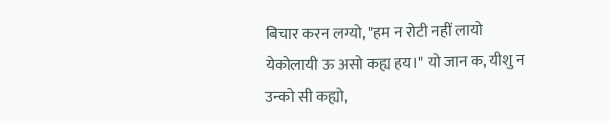बिचार करन लग्यो, "हम न रोटी नहीं लायो येकोलायी ऊ असो कह्य हय।" यो जान क, यीशु न उन्को सी कह्यो,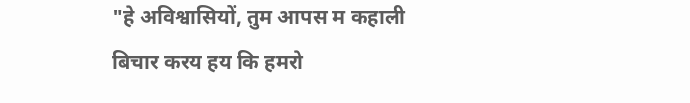"हे अविश्वासियों, तुम आपस म कहाली बिचार करय हय कि हमरो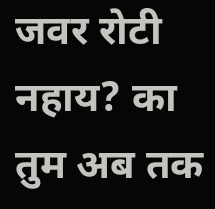जवर रोटी नहाय? का तुम अब तक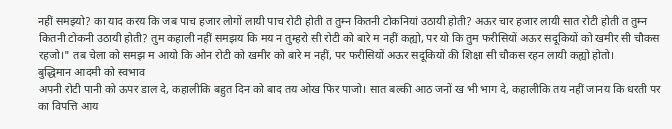नहीं समझ्यो? का याद करय कि जब पाच हजार लोगों लायी पाच रोटी होती त तुम्न कितनी टोकनियां उठायी होती? अऊर चार हजार लायी सात रोटी होती त तुम्न कितनी टोकनी उठायी होती? तुम कहाली नहीं समझय कि मय न तुम्हरो सी रोटी को बारे म नहीं कह्यो, पर यो कि तुम फरीसियों अऊर सदूकियों को खमीर सी चौकस रहजो।" तब चेला को समझ म आयो कि ओन रोटी को खमीर को बारे म नहीं, पर फरीसियों अऊर सदूकियों की शिक्षा सी चौकस रहन लायी कह्यो होतो।
बुद्धिमान आदमी को स्वभाव
अपनी रोटी पानी को ऊपर डाल दे, कहालीकि बहुत दिन को बाद तय ओख फिर पाजो। सात बल्की आठ जनों ख भी भाग दे, कहालीकि तय नहीं जानय कि धरती पर का विपत्ति आय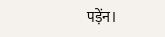पड़ेंन।